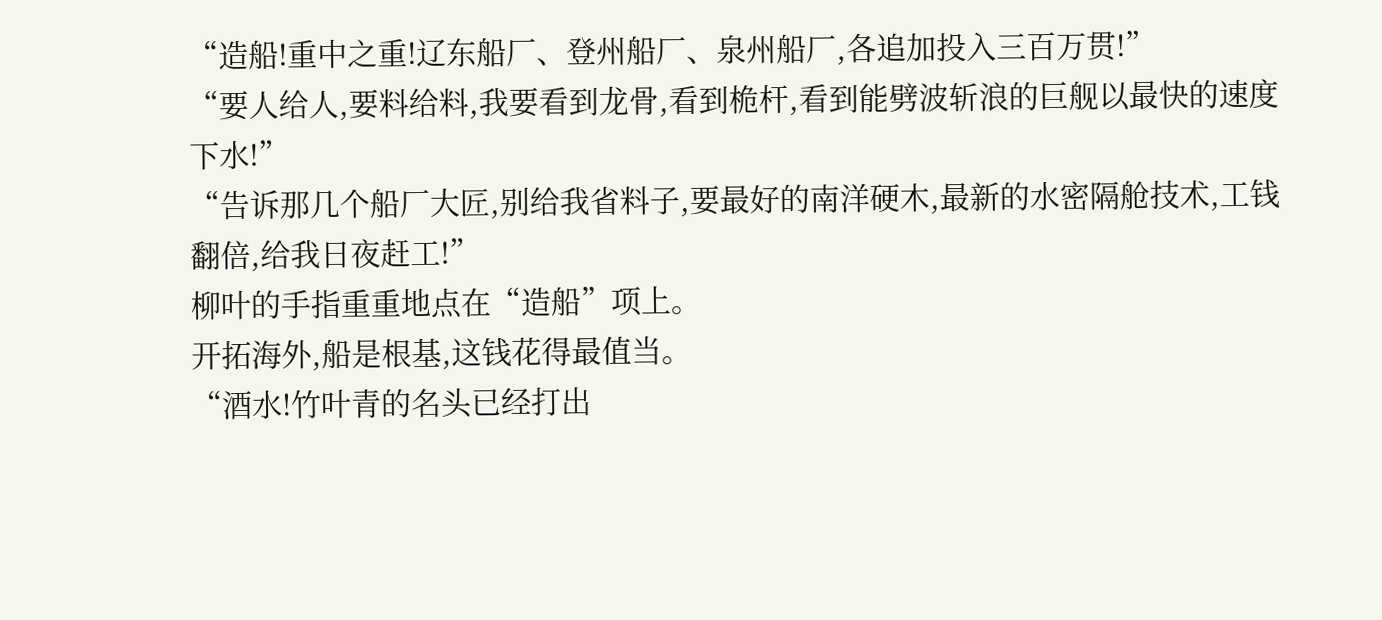“造船!重中之重!辽东船厂、登州船厂、泉州船厂,各追加投入三百万贯!”
“要人给人,要料给料,我要看到龙骨,看到桅杆,看到能劈波斩浪的巨舰以最快的速度下水!”
“告诉那几个船厂大匠,别给我省料子,要最好的南洋硬木,最新的水密隔舱技术,工钱翻倍,给我日夜赶工!”
柳叶的手指重重地点在“造船”项上。
开拓海外,船是根基,这钱花得最值当。
“酒水!竹叶青的名头已经打出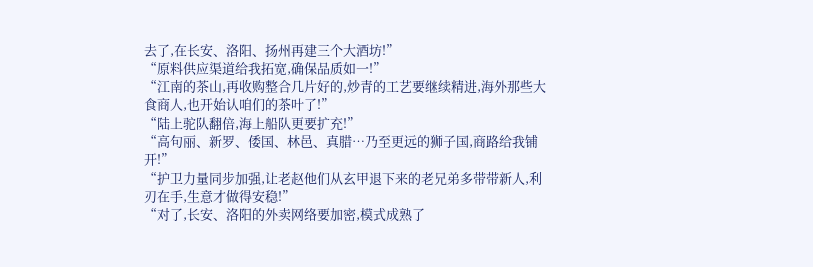去了,在长安、洛阳、扬州再建三个大酒坊!”
“原料供应渠道给我拓宽,确保品质如一!”
“江南的茶山,再收购整合几片好的,炒青的工艺要继续精进,海外那些大食商人,也开始认咱们的茶叶了!”
“陆上驼队翻倍,海上船队更要扩充!”
“高句丽、新罗、倭国、林邑、真腊…乃至更远的狮子国,商路给我铺开!”
“护卫力量同步加强,让老赵他们从玄甲退下来的老兄弟多带带新人,利刃在手,生意才做得安稳!”
“对了,长安、洛阳的外卖网络要加密,模式成熟了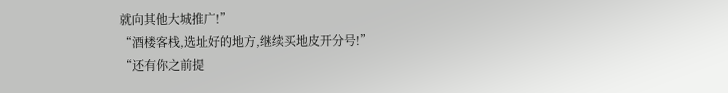就向其他大城推广!”
“酒楼客栈,选址好的地方,继续买地皮开分号!”
“还有你之前提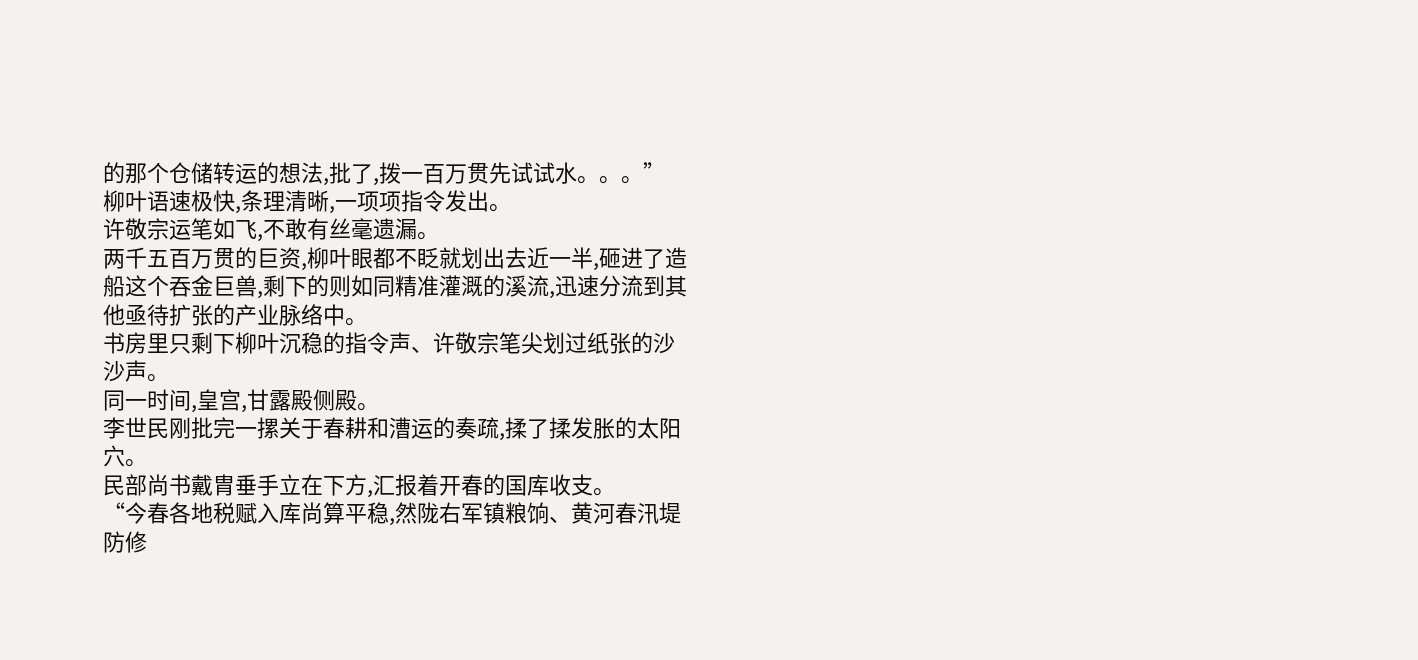的那个仓储转运的想法,批了,拨一百万贯先试试水。。。”
柳叶语速极快,条理清晰,一项项指令发出。
许敬宗运笔如飞,不敢有丝毫遗漏。
两千五百万贯的巨资,柳叶眼都不眨就划出去近一半,砸进了造船这个吞金巨兽,剩下的则如同精准灌溉的溪流,迅速分流到其他亟待扩张的产业脉络中。
书房里只剩下柳叶沉稳的指令声、许敬宗笔尖划过纸张的沙沙声。
同一时间,皇宫,甘露殿侧殿。
李世民刚批完一摞关于春耕和漕运的奏疏,揉了揉发胀的太阳穴。
民部尚书戴胄垂手立在下方,汇报着开春的国库收支。
“今春各地税赋入库尚算平稳,然陇右军镇粮饷、黄河春汛堤防修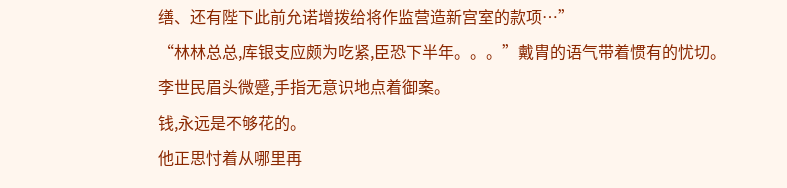缮、还有陛下此前允诺增拨给将作监营造新宫室的款项…”
“林林总总,库银支应颇为吃紧,臣恐下半年。。。”戴胄的语气带着惯有的忧切。
李世民眉头微蹙,手指无意识地点着御案。
钱,永远是不够花的。
他正思忖着从哪里再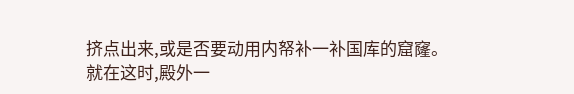挤点出来,或是否要动用内帑补一补国库的窟窿。
就在这时,殿外一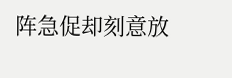阵急促却刻意放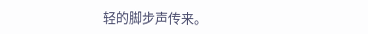轻的脚步声传来。